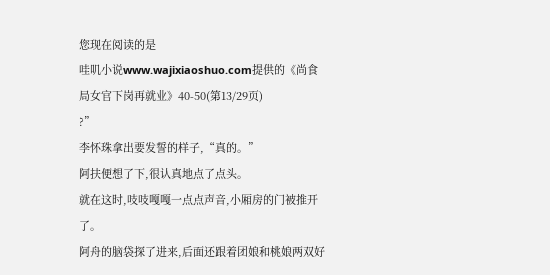您现在阅读的是
哇叽小说www.wajixiaoshuo.com提供的《尚食局女官下岗再就业》40-50(第13/29页)
?”
李怀珠拿出要发誓的样子,“真的。”
阿扶便想了下,很认真地点了点头。
就在这时,吱吱嘎嘎一点点声音,小厢房的门被推开了。
阿舟的脑袋探了进来,后面还跟着团娘和桃娘两双好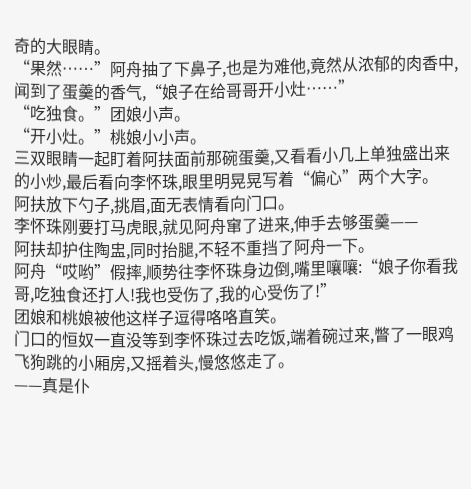奇的大眼睛。
“果然……”阿舟抽了下鼻子,也是为难他,竟然从浓郁的肉香中,闻到了蛋羹的香气,“娘子在给哥哥开小灶……”
“吃独食。”团娘小声。
“开小灶。”桃娘小小声。
三双眼睛一起盯着阿扶面前那碗蛋羹,又看看小几上单独盛出来的小炒,最后看向李怀珠,眼里明晃晃写着“偏心”两个大字。
阿扶放下勺子,挑眉,面无表情看向门口。
李怀珠刚要打马虎眼,就见阿舟窜了进来,伸手去够蛋羹——
阿扶却护住陶盅,同时抬腿,不轻不重挡了阿舟一下。
阿舟“哎哟”假摔,顺势往李怀珠身边倒,嘴里嚷嚷:“娘子你看我哥,吃独食还打人!我也受伤了,我的心受伤了!”
团娘和桃娘被他这样子逗得咯咯直笑。
门口的恒奴一直没等到李怀珠过去吃饭,端着碗过来,瞥了一眼鸡飞狗跳的小厢房,又摇着头,慢悠悠走了。
——真是仆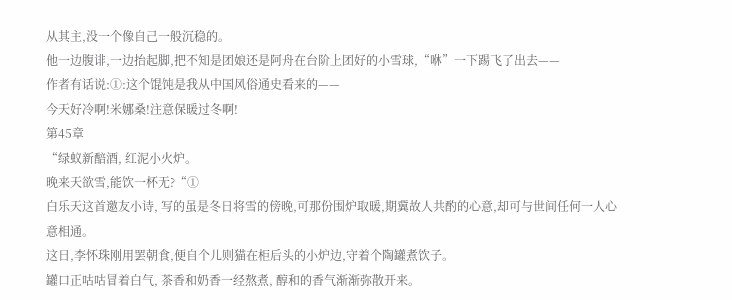从其主,没一个像自己一般沉稳的。
他一边腹诽,一边抬起脚,把不知是团娘还是阿舟在台阶上团好的小雪球,“咻”一下踢飞了出去——
作者有话说:①:这个馄饨是我从中国风俗通史看来的——
今天好冷啊!米娜桑!注意保暖过冬啊!
第45章
“绿蚁新醅酒, 红泥小火炉。
晚来天欲雪,能饮一杯无?“①
白乐天这首邀友小诗, 写的虽是冬日将雪的傍晚,可那份围炉取暖,期冀故人共酌的心意,却可与世间任何一人心意相通。
这日,李怀珠刚用罢朝食,便自个儿则猫在柜后头的小炉边,守着个陶罐煮饮子。
罐口正咕咕冒着白气, 茶香和奶香一经熬煮, 醇和的香气渐渐弥散开来。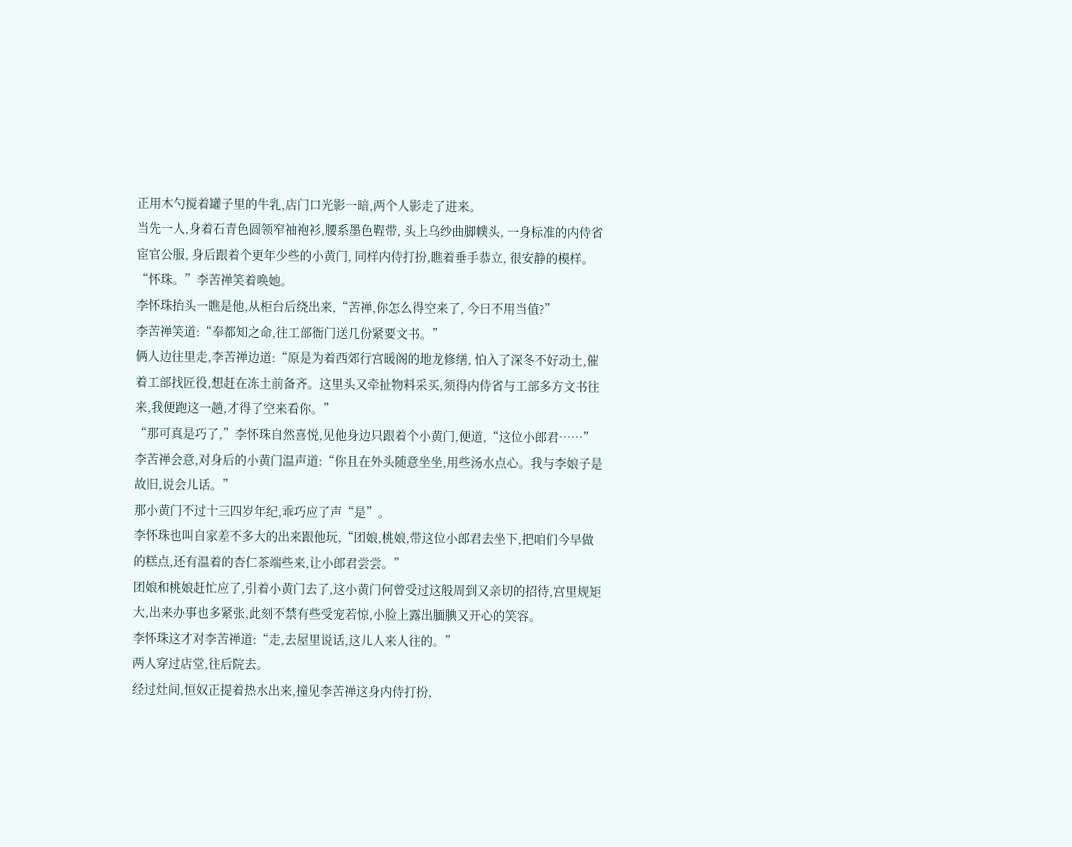正用木勺搅着罐子里的牛乳,店门口光影一暗,两个人影走了进来。
当先一人,身着石青色圆领窄袖袍衫,腰系墨色鞓带, 头上乌纱曲脚幞头, 一身标准的内侍省宦官公服, 身后跟着个更年少些的小黄门, 同样内侍打扮,瞧着垂手恭立, 很安静的模样。
“怀珠。”李苦禅笑着唤她。
李怀珠抬头一瞧是他,从柜台后绕出来,“苦禅,你怎么得空来了, 今日不用当值?”
李苦禅笑道:“奉都知之命,往工部衙门送几份紧要文书。”
俩人边往里走,李苦禅边道:“原是为着西郊行宫暖阁的地龙修缮, 怕入了深冬不好动土,催着工部找匠役,想赶在冻土前备齐。这里头又牵扯物料采买,须得内侍省与工部多方文书往来,我便跑这一趟,才得了空来看你。”
“那可真是巧了,”李怀珠自然喜悦,见他身边只跟着个小黄门,便道,“这位小郎君……”
李苦禅会意,对身后的小黄门温声道:“你且在外头随意坐坐,用些汤水点心。我与李娘子是故旧,说会儿话。”
那小黄门不过十三四岁年纪,乖巧应了声“是”。
李怀珠也叫自家差不多大的出来跟他玩,“团娘,桃娘,带这位小郎君去坐下,把咱们今早做的糕点,还有温着的杏仁茶端些来,让小郎君尝尝。”
团娘和桃娘赶忙应了,引着小黄门去了,这小黄门何曾受过这般周到又亲切的招待,宫里规矩大,出来办事也多紧张,此刻不禁有些受宠若惊,小脸上露出腼腆又开心的笑容。
李怀珠这才对李苦禅道:“走,去屋里说话,这儿人来人往的。”
两人穿过店堂,往后院去。
经过灶间,恒奴正提着热水出来,撞见李苦禅这身内侍打扮,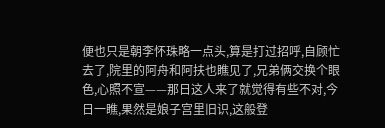便也只是朝李怀珠略一点头,算是打过招呼,自顾忙去了,院里的阿舟和阿扶也瞧见了,兄弟俩交换个眼色,心照不宣——那日这人来了就觉得有些不对,今日一瞧,果然是娘子宫里旧识,这般登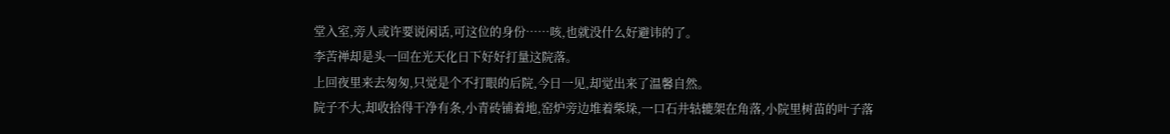堂入室,旁人或许要说闲话,可这位的身份……咳,也就没什么好避讳的了。
李苦禅却是头一回在光天化日下好好打量这院落。
上回夜里来去匆匆,只觉是个不打眼的后院,今日一见,却觉出来了温馨自然。
院子不大,却收拾得干净有条,小青砖铺着地,窑炉旁边堆着柴垛,一口石井轱辘架在角落,小院里树苗的叶子落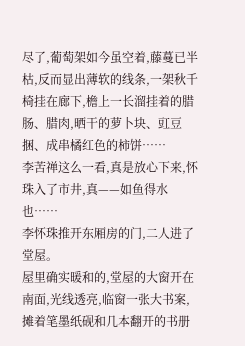尽了,葡萄架如今虽空着,藤蔓已半枯,反而显出薄软的线条,一架秋千椅挂在廊下,檐上一长溜挂着的腊肠、腊肉,晒干的萝卜块、豇豆捆、成串橘红色的柿饼……
李苦禅这么一看,真是放心下来,怀珠入了市井,真——如鱼得水也……
李怀珠推开东厢房的门,二人进了堂屋。
屋里确实暖和的,堂屋的大窗开在南面,光线透亮,临窗一张大书案,摊着笔墨纸砚和几本翻开的书册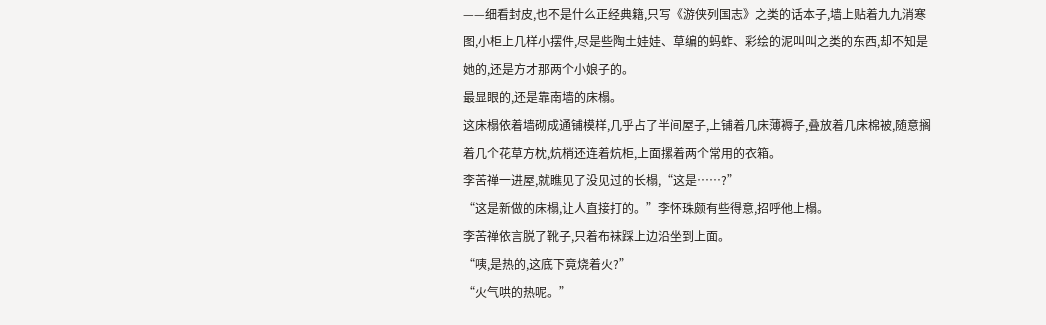——细看封皮,也不是什么正经典籍,只写《游侠列国志》之类的话本子,墙上贴着九九消寒图,小柜上几样小摆件,尽是些陶土娃娃、草编的蚂蚱、彩绘的泥叫叫之类的东西,却不知是她的,还是方才那两个小娘子的。
最显眼的,还是靠南墙的床榻。
这床榻依着墙砌成通铺模样,几乎占了半间屋子,上铺着几床薄褥子,叠放着几床棉被,随意搁着几个花草方枕,炕梢还连着炕柜,上面摞着两个常用的衣箱。
李苦禅一进屋,就瞧见了没见过的长榻,“这是……?”
“这是新做的床榻,让人直接打的。”李怀珠颇有些得意,招呼他上榻。
李苦禅依言脱了靴子,只着布袜踩上边沿坐到上面。
“咦,是热的,这底下竟烧着火?”
“火气哄的热呢。”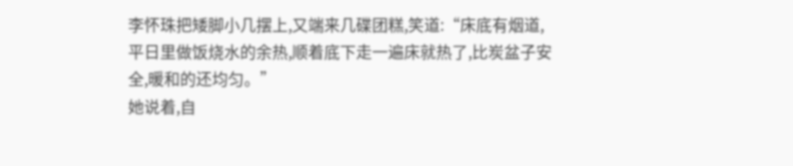李怀珠把矮脚小几摆上,又端来几碟团糕,笑道:“床底有烟道,平日里做饭烧水的余热,顺着底下走一遍床就热了,比炭盆子安全,暖和的还均匀。”
她说着,自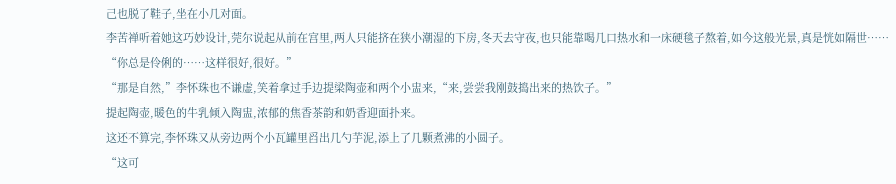己也脱了鞋子,坐在小几对面。
李苦禅听着她这巧妙设计,莞尔说起从前在宫里,两人只能挤在狭小潮湿的下房,冬天去守夜,也只能靠喝几口热水和一床硬毯子熬着,如今这般光景,真是恍如隔世……
“你总是伶俐的……这样很好,很好。”
“那是自然,”李怀珠也不谦虚,笑着拿过手边提梁陶壶和两个小盅来,“来,尝尝我刚鼓捣出来的热饮子。”
提起陶壶,暖色的牛乳倾入陶盅,浓郁的焦香茶韵和奶香迎面扑来。
这还不算完,李怀珠又从旁边两个小瓦罐里舀出几勺芋泥,添上了几颗煮沸的小圆子。
“这可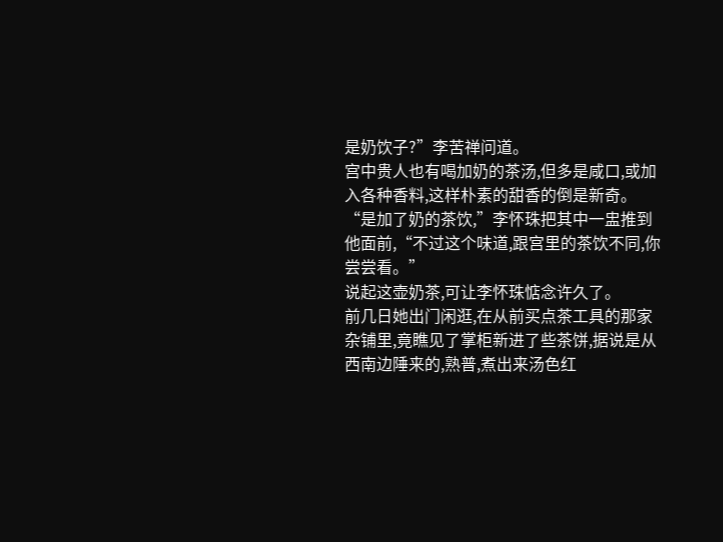是奶饮子?”李苦禅问道。
宫中贵人也有喝加奶的茶汤,但多是咸口,或加入各种香料,这样朴素的甜香的倒是新奇。
“是加了奶的茶饮,”李怀珠把其中一盅推到他面前,“不过这个味道,跟宫里的茶饮不同,你尝尝看。”
说起这壶奶茶,可让李怀珠惦念许久了。
前几日她出门闲逛,在从前买点茶工具的那家杂铺里,竟瞧见了掌柜新进了些茶饼,据说是从西南边陲来的,熟普,煮出来汤色红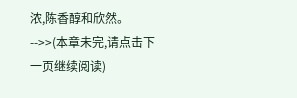浓,陈香醇和欣然。
-->>(本章未完,请点击下一页继续阅读)